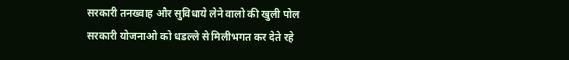सरकारी तनख्वाह और सुविधाये लेने वालो की खुली पोल
सरकारी योजनाओ को धडल्ले से मिलीभगत कर देते रहे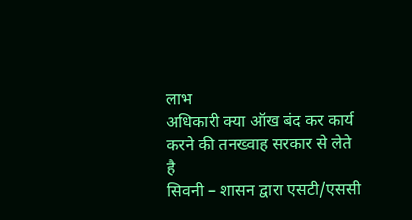लाभ
अधिकारी क्या ऑख बंद कर कार्य करने की तनख्वाह सरकार से लेते है
सिवनी – शासन द्वारा एसटी/एससी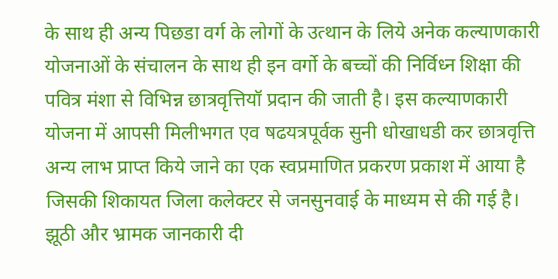के साथ ही अन्य पिछडा वर्ग के लोगों के उत्थान के लिये अनेक कल्याणकारी योजनाओं के संचालन के साथ ही इन वर्गो के बच्चों की निर्विध्न शिक्षा की पवित्र मंशा से विभिन्न छात्रवृत्तियॉ प्रदान की जाती है। इस कल्याणकारी योजना में आपसी मिलीभगत एव षढयत्रपूर्वक सुनी धोखाधडी कर छात्रवृत्ति अन्य लाभ प्राप्त किये जाने का एक स्वप्रमाणित प्रकरण प्रकाश में आया है जिसकी शिकायत जिला कलेक्टर से जनसुनवाई के माध्यम से की गई है।
झूठी और भ्रामक जानकारी दी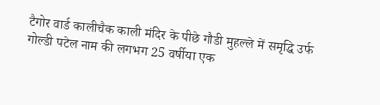टैगोर वार्ड कालीचैक काली मंदिर के पीछे गौडी मुहल्ले में समृद्धि उर्फ गोल्डी पटेल नाम की लगभग 25 वर्षीया एक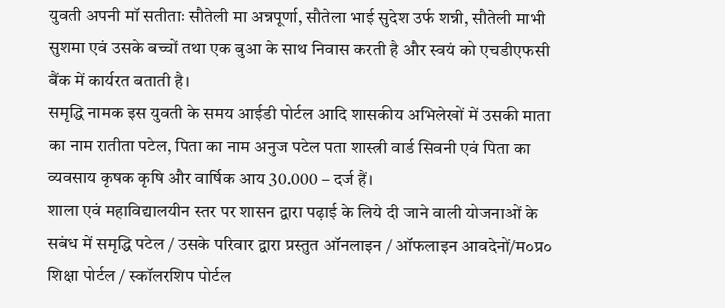युवती अपनी मॉ सतीताः सौतेली मा अन्नपूर्णा, सौतेला भाई सुदेश उर्फ शन्नी, सौतेली माभी सुशमा एवं उसके बच्चों तथा एक बुआ के साथ निवास करती है और स्वयं को एचडीएफसी बैंक में कार्यरत बताती है।
समृद्धि नामक इस युवती के समय आईडी पोर्टल आदि शासकीय अभिलेखों में उसकी माता का नाम रातीता पटेल, पिता का नाम अनुज पटेल पता शास्त्री वार्ड सिवनी एवं पिता का व्यवसाय कृषक कृषि और वार्षिक आय 30.000 – दर्ज हैं।
शाला एवं महाविद्यालयीन स्तर पर शासन द्वारा पढ़ाई के लिये दी जाने वाली योजनाओं के सबंध में समृद्धि पटेल / उसके परिवार द्वारा प्रस्तुत ऑनलाइन / ऑफलाइन आवदेनों/म०प्र० शिक्षा पोर्टल / स्कॉलरशिप पोर्टल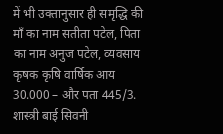में भी उक्तानुसार ही समृद्धि की मॉं का नाम सतीता पटेल, पिता का नाम अनुज पटेल, व्यवसाय कृषक कृषि वार्षिक आय 30.000 – और पता 445/3. शास्त्री बाई सिवनी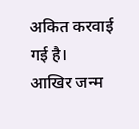अकित करवाई गई है।
आखिर जन्म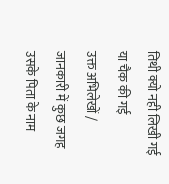तिथी क्यो नही लिखी गई या चैक की गई
उक्त अभिलेखों / जानकारी में कुछ जगह उसके पिता के नाम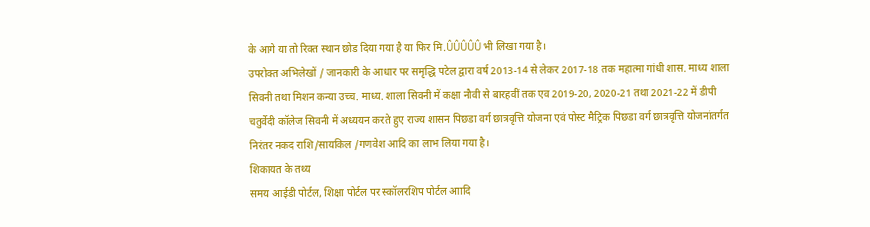के आगे या तो रिक्त स्थान छोड दिया गया है या फिर मि.ÛÛÛÛÛ भी लिखा गया है।
उपरोक्त अभिलेखों / जानकारी के आधार पर समृद्धि पटेल द्वारा वर्ष 2013-14 से लेकर 2017-18 तक महात्मा गांधी शास. माध्य शाला सिवनी तथा मिशन कन्या उच्च. माध्य. शाला सिवनी में कक्षा नौवी से बारहवीं तक एव 2019-20, 2020-21 तथा 2021-22 में डीपी चतुर्वेदी कॉलेज सिवनी में अध्ययन करते हुए राज्य शासन पिछडा वर्ग छात्रवृत्ति योजना एवं पोस्ट मैट्रिक पिछडा वर्ग छात्रवृत्ति योजनांतर्गत निरंतर नकद राशि/सायकिल /गणवेश आदि का लाभ लिया गया है।
शिकायत के तथ्य
समय आईडी पोर्टल, शिक्षा पोर्टल पर स्कॉलरशिप पोर्टल आादि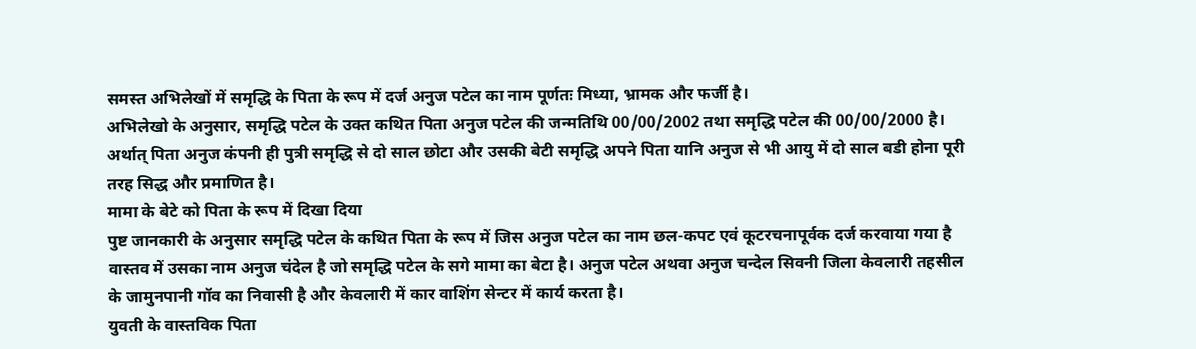समस्त अभिलेखों में समृद्धि के पिता के रूप में दर्ज अनुज पटेल का नाम पूर्णतः मिध्या, भ्रामक और फर्जी है।
अभिलेखो के अनुसार, समृद्धि पटेल के उक्त कथित पिता अनुज पटेल की जन्मतिथि 00/00/2002 तथा समृद्धि पटेल की 00/00/2000 है। अर्थात् पिता अनुज कंपनी ही पुत्री समृद्धि से दो साल छोटा और उसकी बेटी समृद्धि अपने पिता यानि अनुज से भी आयु में दो साल बडी होना पूरी तरह सिद्ध और प्रमाणित है।
मामा के बेटे को पिता के रूप में दिखा दिया
पुष्ट जानकारी के अनुसार समृद्धि पटेल के कथित पिता के रूप में जिस अनुज पटेल का नाम छल-कपट एवं कूटरचनापूर्वक दर्ज करवाया गया है वास्तव में उसका नाम अनुज चंदेल है जो समृद्धि पटेल के सगे मामा का बेटा है। अनुज पटेल अथवा अनुज चन्देल सिवनी जिला केवलारी तहसील के जामुनपानी गॉव का निवासी है और केवलारी में कार वाशिंग सेन्टर में कार्य करता है।
युवती के वास्तविक पिता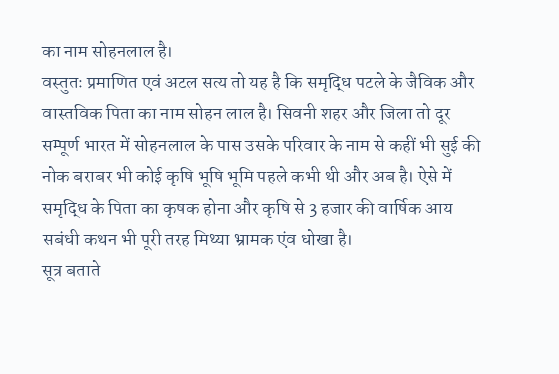का नाम सोहनलाल है।
वस्तुतः प्रमाणित एवं अटल सत्य तो यह है कि समृद्धि पटले के जैविक और वास्तविक पिता का नाम सोहन लाल है। सिवनी शहर और जिला तो दूर सम्पूर्ण भारत में सोहनलाल के पास उसके परिवार के नाम से कहीं भी सुई की नोक बराबर भी कोई कृषि भूषि भूमि पहले कभी थी और अब है। ऐसे में समृद्धि के पिता का कृषक होना और कृषि से 3 हजार की वार्षिक आय सबंधी कथन भी पूरी तरह मिथ्या भ्रामक एंव धोखा है।
सूत्र बताते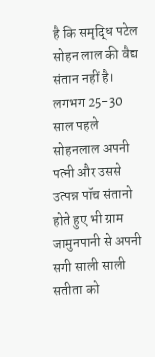है कि समृद्धि पटेल सोहन लाल की वैद्य संतान नहीं है। लगभग 25-30 साल पहले सोहनलाल अपनी पत्नी और उससे उत्पन्न पॉच संतानो होते हुए भी ग्राम जामुनपानी से अपनी सगी साली साली सतीता को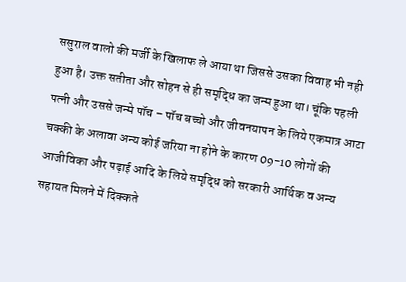ससुराल वालो की मर्जी के खिलाफ ले आया था जिससे उसका विवाह भी नही हुआ है। उक्त सतीता और सोहन से ही समृद्धि का जन्म हुआ था। चूंकि पहली पत्नी और उससे जन्मे पॉच – पॉच बच्चो और जीवनयापन के लिये एकमात्र आटा चक्की के अलावा अन्य कोई जरिया ना होने के कारण 09-10 लोगों की आजीविका और पढ़ाई आदि के लिये समृद्धि को सरकारी आर्थिक व अन्य सहायत मिलने में दिक्कते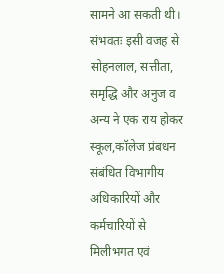सामने आ सकती थी। संभवतः इसी वजह से सोहनलाल, सत्तीता, समृद्धि और अनुज व अन्य ने एक राय होकर स्कूल,कॉलेज प्रंबधन संबंधित विभागीय अधिकारियों और कर्मचारियों से मिलीभगत एवं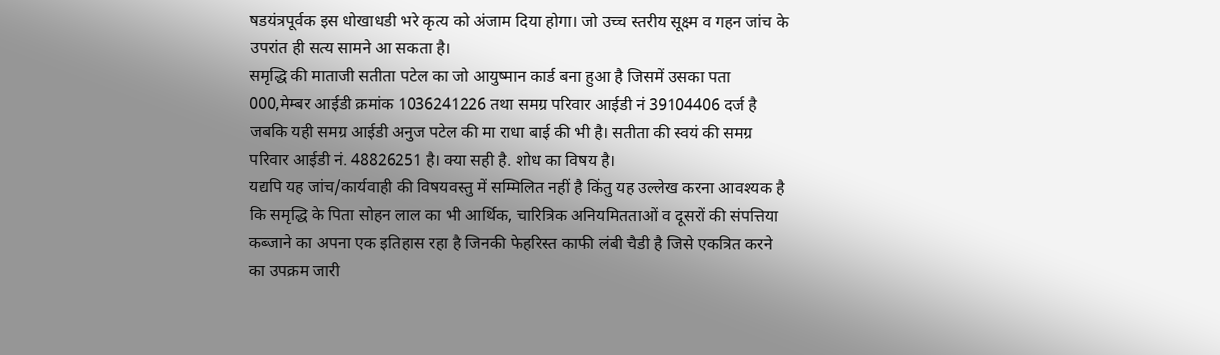षडयंत्रपूर्वक इस धोखाधडी भरे कृत्य को अंजाम दिया होगा। जो उच्च स्तरीय सूक्ष्म व गहन जांच के उपरांत ही सत्य सामने आ सकता है।
समृद्धि की माताजी सतीता पटेल का जो आयुष्मान कार्ड बना हुआ है जिसमें उसका पता 000,मेम्बर आईडी क्रमांक 1036241226 तथा समग्र परिवार आईडी नं 39104406 दर्ज है जबकि यही समग्र आईडी अनुज पटेल की मा राधा बाई की भी है। सतीता की स्वयं की समग्र परिवार आईडी नं. 48826251 है। क्या सही है. शोध का विषय है।
यद्यपि यह जांच/कार्यवाही की विषयवस्तु में सम्मिलित नहीं है किंतु यह उल्लेख करना आवश्यक है कि समृद्धि के पिता सोहन लाल का भी आर्थिक, चारित्रिक अनियमितताओं व दूसरों की संपत्तिया कब्जाने का अपना एक इतिहास रहा है जिनकी फेहरिस्त काफी लंबी चैडी है जिसे एकत्रित करने का उपक्रम जारी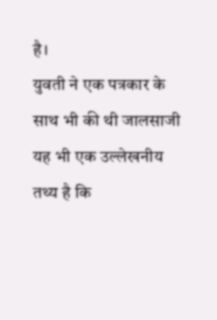है।
युवती ने एक पत्रकार के साथ भी की थी जालसाजी
यह भी एक उल्लेखनीय तथ्य है कि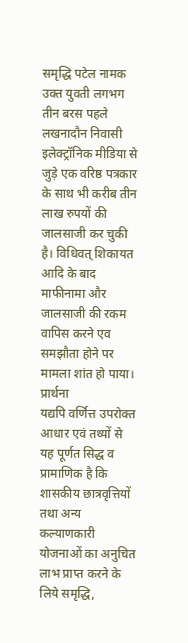समृद्धि पटेल नामक उक्त युवती लगभग तीन बरस पहले लखनादौन निवासी इलेक्ट्रॉनिक मीडिया से जुड़े एक वरिष्ठ पत्रकार के साथ भी करीब तीन लाख रुपयों की जालसाजी कर चुकी है। विधिवत् शिकायत आदि के बाद माफीनामा और जालसाजी की रकम वापिस करने एव समझौता होने पर मामला शांत हो पाया।
प्रार्थना
यद्यपि वर्णित्त उपरोक्त आधार एवं तथ्यों से यह पूर्णत सिद्ध व प्रामाणिक है कि शासकीय छात्रवृत्तियों तथा अन्य कल्याणकारी योजनाओं का अनुचित लाभ प्राप्त करने के लिये समृद्धि,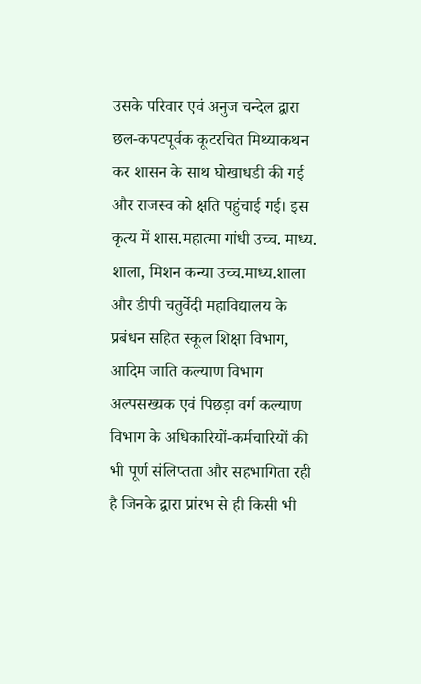उसके परिवार एवं अनुज चन्देल द्वारा छल-कपटपूर्वक कूटरचित मिथ्याकथन कर शासन के साथ घोखाधडी की गई और राजस्व को क्षति पहुंचाई गई। इस कृत्य में शास.महात्मा गांधी उच्च. माध्य. शाला, मिशन कन्या उच्च.माध्य.शाला और डीपी चतुर्वेदी महाविद्यालय के प्रबंधन सहित स्कूल शिक्षा विभाग, आदिम जाति कल्याण विभाग अल्पसख्यक एवं पिछड़ा वर्ग कल्याण विभाग के अधिकारियों-कर्मचारियों की भी पूर्ण संलिप्तता और सहभागिता रही है जिनके द्वारा प्रांरभ से ही किसी भी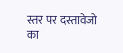स्तर पर दस्तावेजो का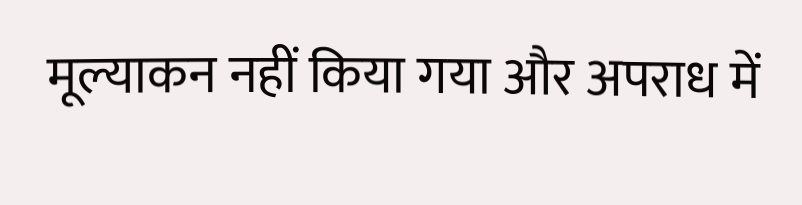मूल्याकन नहीं किया गया और अपराध में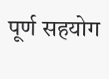पूर्ण सहयोग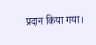प्रदान किया गया।